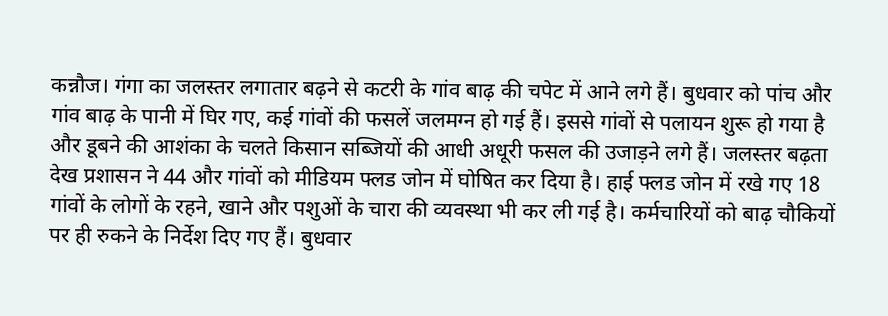कन्नौज। गंगा का जलस्तर लगातार बढ़ने से कटरी के गांव बाढ़ की चपेट में आने लगे हैं। बुधवार को पांच और गांव बाढ़ के पानी में घिर गए, कई गांवों की फसलें जलमग्न हो गई हैं। इससे गांवों से पलायन शुरू हो गया है और डूबने की आशंका के चलते किसान सब्जियों की आधी अधूरी फसल की उजाड़ने लगे हैं। जलस्तर बढ़ता देख प्रशासन ने 44 और गांवों को मीडियम फ्लड जोन में घोषित कर दिया है। हाई फ्लड जोन में रखे गए 18 गांवों के लोगों के रहने, खाने और पशुओं के चारा की व्यवस्था भी कर ली गई है। कर्मचारियों को बाढ़ चौकियों पर ही रुकने के निर्देश दिए गए हैं। बुधवार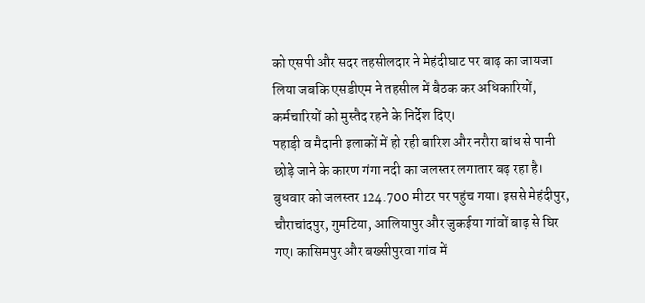को एसपी और सदर तहसीलदार ने मेहंदीघाट पर बाढ़ का जायजा लिया जबकि एसडीएम ने तहसील में बैठक कर अधिकारियों, कर्मचारियों को मुस्तैद रहने के निर्देश दिए।
पहाड़ी व मैदानी इलाकों में हो रही बारिश और नरौरा बांध से पानी छोड़े जाने के कारण गंगा नदी का जलस्तर लगातार बढ़ रहा है। बुधवार को जलस्तर 124.700 मीटर पर पहुंच गया। इससे मेहंदीपुर, चौराचांदपुर, गुमटिया, आलियापुर और जुकईया गांवों बाढ़ से घिर गए। कासिमपुर और बख्सीपुरवा गांव में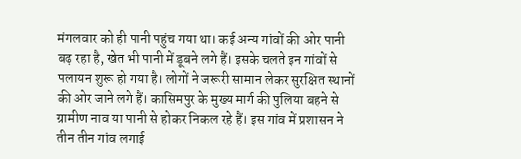मंगलवार को ही पानी पहुंच गया था। कई अन्य गांवों की ओर पानी बढ़ रहा है, खेत भी पानी में डूबने लगे हैं। इसके चलते इन गांवों से पलायन शुरू हो गया है। लोगों ने जरूरी सामान लेकर सुरक्षित स्थानों की ओर जाने लगे हैं। कासिमपुर के मुख्य मार्ग की पुलिया बहने से ग्रामीण नाव या पानी से होकर निकल रहे हैं। इस गांव में प्रशासन ने तीन तीन गांव लगाई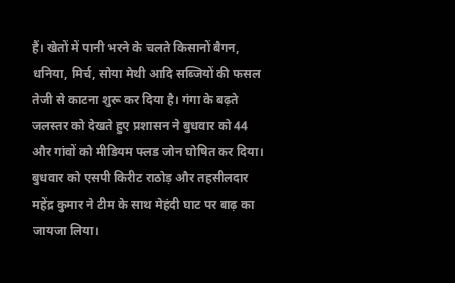हैं। खेतों में पानी भरने के चलते किसानों बैगन, धनिया, मिर्च, सोया मेथी आदि सब्जियों की फसल तेजी से काटना शुरू कर दिया है। गंगा के बढ़ते जलस्तर को देखते हुए प्रशासन ने बुधवार को 44 और गांवों को मीडियम फ्लड जोन घोषित कर दिया। बुधवार को एसपी किरीट राठोड़ और तहसीलदार महेंद्र कुमार ने टीम के साथ मेहंदी घाट पर बाढ़ का जायजा लिया।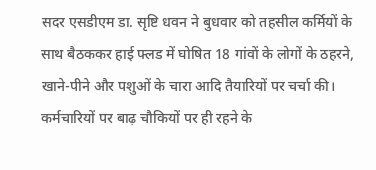सदर एसडीएम डा. सृष्टि धवन ने बुधवार को तहसील कर्मियों के साथ बैठककर हाई फ्लड में घोषित 18 गांवों के लोगों के ठहरने, खाने-पीने और पशुओं के चारा आदि तैयारियों पर चर्चा की। कर्मचारियों पर बाढ़ चौकियों पर ही रहने के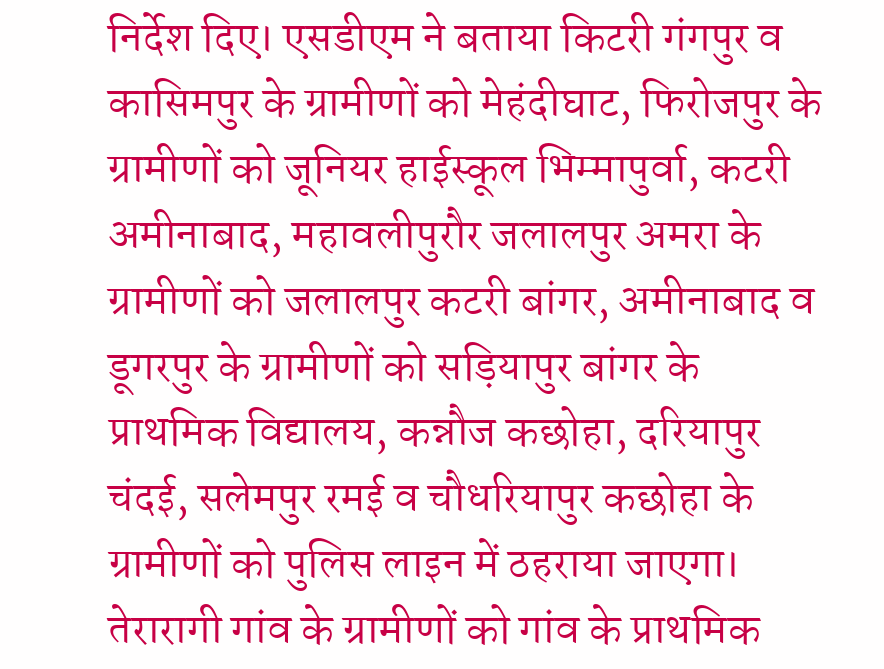निर्देश दिए। एसडीएम ने बताया किटरी गंगपुर व कासिमपुर के ग्रामीणों को मेहंदीघाट, फिरोजपुर के ग्रामीणों को जूनियर हाईस्कूल भिम्मापुर्वा, कटरी अमीनाबाद, महावलीपुरौर जलालपुर अमरा के ग्रामीणों को जलालपुर कटरी बांगर, अमीनाबाद व डूगरपुर के ग्रामीणों को सड़ियापुर बांगर के प्राथमिक विद्यालय, कन्नौज कछोहा, दरियापुर चंदई, सलेमपुर रमई व चौधरियापुर कछोहा के ग्रामीणों को पुलिस लाइन में ठहराया जाएगा। तेरारागी गांव के ग्रामीणों को गांव के प्राथमिक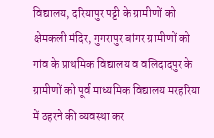विद्यालय, दरियापुर पट्टी के ग्रामीणों को क्षेमकली मंदिर, गुगरापुर बांगर ग्रामीणों को गांव के प्राथमिक विद्यालय व वलिदादपुर के ग्रामीणों को पूर्व माध्यमिक विद्यालय मरहरिया में ठहरने की व्यवस्था कर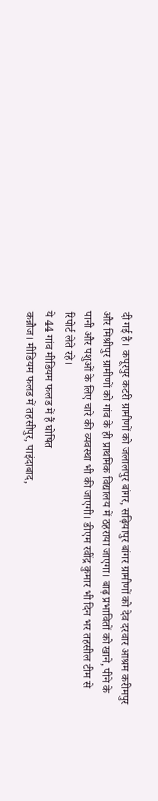दी गई है। कपूरपुर कटरी ग्रामीणों को जलालपुर बांगर, सढ़ियापुर बांगर ग्रामीणों को देव दरवार आश्रम करीमपुर और मिश्रीपुर ग्रामीणों को गांव के ही प्राथमिक विद्यालय में ठहराया जाएगा। बाढ़ प्रभावितों को खाने, पीने के पानी और पशुओं के लिए चारे की व्यवस्था भी की जाएगी। डीएम रवींद्र कुमार भी दिन भर तहसील टीम से रिपोर्ट लेते रहे।
ये 44 गांव मीडियम फलड में हैं घोषित
कन्नौज। मीडियम फलड में तहसीपुर, पाइंदाबाद,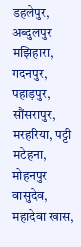डहलेपुर, अब्दुलपुर मझिहारा, गदनपुर, पहाड़पुर, सौंसरापुर, मरहरिया, पट्टी मटेहना, मोहनपुर वासुदेव, महादेवा खास,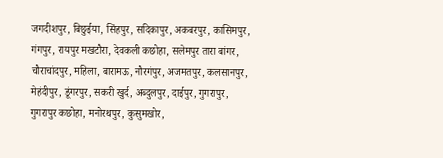जगदीशपुर, बिछुईया, सिंहपुर, सदिकापुर, अकबरपुर, कासिमपुर, गंगपुर, रायपुर मखटौरा, देवकली कछोहा, सलेमपुर तारा बांगर, चौराचांदपुर, महिला, बारामऊ, नौरगंपुर, अजमतपुर, कलसानपुर, मेहंदीपुर, डूंगरपुर, सकरी खुर्द, अब्दुलपुर, दाईपुर, गुगरापुर, गुगरापुर कछोहा, मनोरथपुर, कुसुमखोर,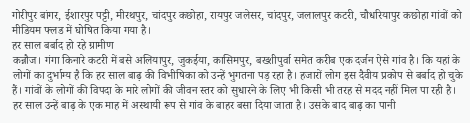गोरीपुर बांगर, ईशारपुर पट्टी, मीरथपुर, चांदपुर कछोहा, रायपुर जलेसर, चांदपुर, जलालपुर कटरी, चौधरियापुर कछोहा गांवों को मीडियम फ्लड में घोषित किया गया है।
हर साल बर्बाद हो रहे ग्रामीण
कन्नौज। गंगा किनारे कटरी में बसे अलियापुर, जुकईया, कासिमपुर, बख्शीपुर्वा समेत करीब एक दर्जन ऐसे गांव है। कि यहां के लोगों का दुर्भाग्य है कि हर साल बाढ़ की विभीषिका को उन्हें भुगतना पड़ रहा है। हजारों लोग इस दैवीय प्रकोप से बर्बाद हो चुके हैं। गांवों के लोगों की विपदा के मारे लोगों की जीवन स्तर को सुधारने के लिए भी किसी भी तरह से मदद नहीं मिल पा रही है। हर साल उन्हें बाढ़ के एक माह में अस्थायी रूप से गांव के बाहर बसा दिया जाता है। उसके बाद बाढ़ का पानी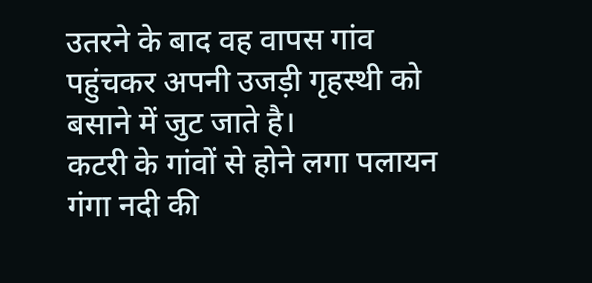उतरने के बाद वह वापस गांव पहुंचकर अपनी उजड़ी गृहस्थी को बसाने में जुट जाते है।
कटरी के गांवों से होने लगा पलायन
गंगा नदी की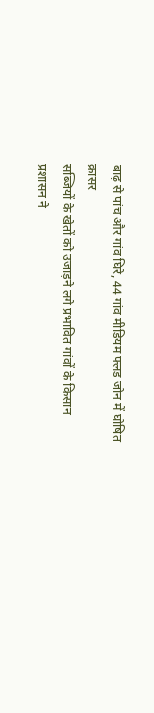बाढ़ से पांच और गांव घिरे, 44 गांव मीडियम फ्लड जोन में घोषित
क्रासर
सब्जियों के खेतों को उजाड़ने लगे प्रभावित गांवों के किसान
प्रशासन ने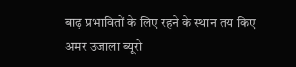बाढ़ प्रभावितों के लिए रहने के स्थान तय किए
अमर उजाला ब्यूरो